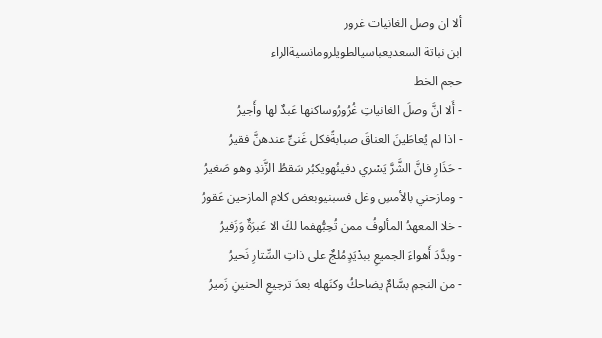ألا ان وصل الغانيات غرور
ابن نباتة السعديعباسيالطويلرومانسيةالراء
حجم الخط
- أَلا انَّ وصلَ الغانياتِ غُرُورُوساكنها عَبدٌ لها وأَجيرُ
- اذا لم يُعاطَينَ العناقَ صبابةًفكل غَنىٍّ عندهنَّ فقيرُ
- حَذَارِ فانَّ الشَّرَّ يَسْري دفينُهويكبُر سَقطُ الزَّندِ وهو صَغيرُ
- ومازحني بالأمسِ وغل فسبنيوبعض كلامِ المازحين عَقورُ
- خلا المعهدُ المألوفُ ممن تُحِبُّهفما لكَ الا عَبرَةٌ وَزَفيرُ
- وبدَّدَ أَهواءَ الجميعِ ببدْيَدٍمُلجٌ على ذاتِ السِّتارِ نَحيرُ
- من النجمِ بسَّامٌ يضاحكُ وكنَهله بعدَ ترجيعِ الحنينِ زَميرُ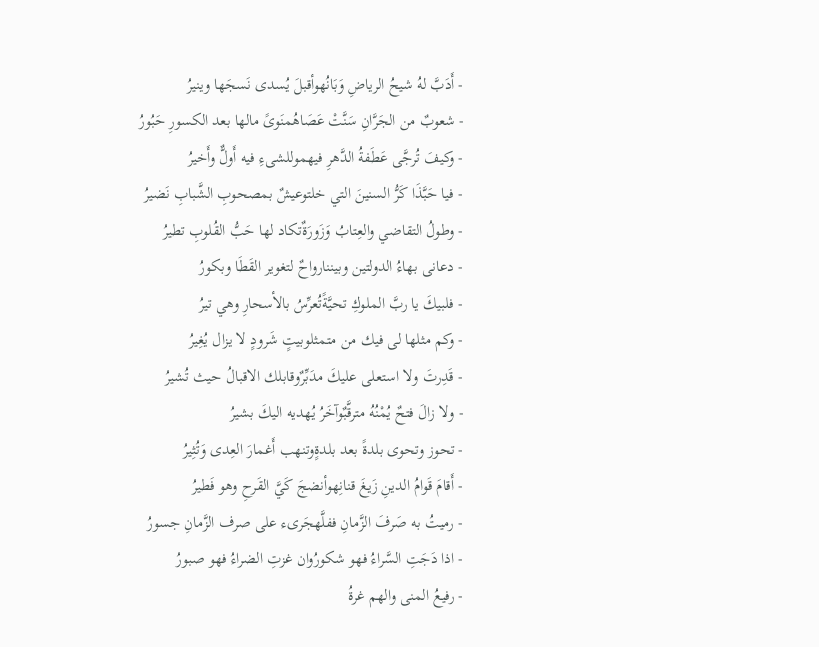- أَدَبَّ لهُ شيحُ الرياضِ وَبَانُهوأقبلَ يُسدى نَسجَها وينيرُ
- شعوبٌ من الجَرَّانِ سَنَّتْ عَصَاهُمنَوىً مالها بعد الكسورِ حَبُورُ
- وكيفَ تُرجَّى عَطَفةُ الدَّهرِ فيهموللشىءِ فيه أَولٌّ وأَخيرُ
- فيا حَبَّذَا كَرُّ السنينَ التي خلتوعيشٌ بمصحوبِ الشَّبابِ نَضيرُ
- وطولُ التقاضي والعِتابُ وَزَورَةٌتكاد لها حَبُّ القُلوبِ تطيرُ
- دعانى بهاءُ الدولتين وبيننارواحٌ لتغوير القَطَا وبكورُ
- فلبيكَ يا ربَّ الملوكِ تحيَّةًتُعرِّسُ بالأسحارِ وهي تيرُ
- وكم مثلها لى فيك من متمثلوبيتٍ شَرودٍ لا يزال يُغِيرُ
- قَدِرتَ ولا استعلى عليكَ مدَبِّرٌوقابلك الاقبالُ حيث تُشيرُ
- ولا زالَ فتحٌ يُمْنُهُ مترقَّبٌوآخَرُ يُهديه اليكَ بشيرُ
- تحوز وتحوى بلدةً بعد بلدةٍوتنهب أَغمارَ العِدى وَتُثِيرُ
- أَقامَ قَوامُ الدينِ زَيغَ قنانِهوأنضجَ كَيَّ القَرحِ وهو فَطيرُ
- رميتُ به صَرفَ الزَّمانِ ففلَّهجَرىء على صرف الزَّمانِ جسورُ
- اذا دَجَتِ السَّراءُ فهو شكورُوان غزتِ الضراءُ فهو صبورُ
- رفيعُ المنى والهم غرةُ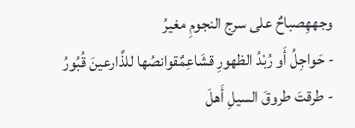وجههِصباحٌ على سرج النجومِ مغيرُ
- حَواجِلُ أَو رُبْدُ الظهورِ قشَاعِمٌقوانصُها للذَّارعينَ قُبُورُ
- طرقتَ طروقَ السيلِ أَهلَ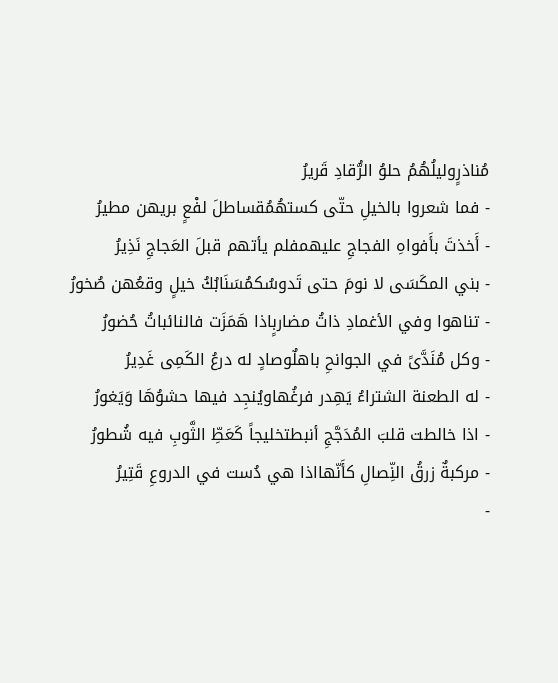مُناذرٍوليلُهُمُ حلوُ الرُّقادِ قَريرُ
- فما شعروا بالخيلِ حتّى كستهُمُقساطلَ لفْعٍ بريهن مطيرُ
- أَخذتَ بأَفواهِ الفجاجِ عليهمفلم يأتهم قبلَ العَجاجِ نَذِيرُ
- بني المكَسَى لا نومَ حتى تَدوسُكمُسَنَابُكُ خيلٍ وقعُهن صُخورُ
- تناهوا وفي الأغمادِ ذاتُ مضاربٍاذا هَمَزَت فالنائباتُ حُضورُ
- وكل مُنَدَّىً في الجوانحِ باهلٌوصادٍ له درعُ الكَمِى غَدِيرُ
- له الطعنة الشتراءُ يَهِدر فرغُهاويُنجِد فيها حشوُهَا وَيَغورُ
- اذا خالطت قلبَ المُدَجَّجِ أنبطتخليجاً كَعَطِّ الثَّوبِ فيه شُطورُ
- مركبةٌ زرقُ النِّصالِ كأَنّهااذا هي دُست في الدروعِ قَتِيرُ
-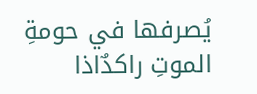يُصرفها في حومةِ الموتِ راكدٌاذا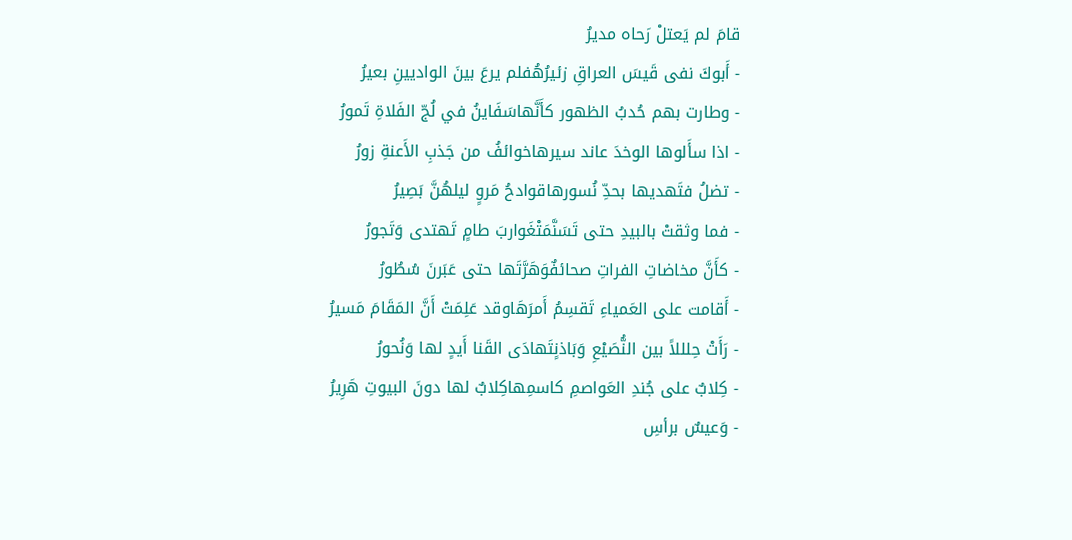قامَ لم يَعتلْ رَحاه مديرُ
- أَبوكَ نفى قَيسَ العراقِ زئيرُهُفلم يرعَ بينَ الواديينِ بعيرُ
- وطارت بهم حُدبُ الظهور كأَنَّهاسَفَاينُ في لُجّ الفَلاةِ تَمورُ
- اذا سأَلوها الوخدَ عاند سيرهاخوائفُ من جَذبِ الأَعنةِ زورُ
- تضلُ فتَهديها بحدِّ نُسورهاقوادحُ مَروٍ ليلهُنَّ بَصِيرُ
- فما وثقتْ بالبيدِ حتى تَسَنَّمَتْغَواربَ طامٍ تَهتدى وَتَجورُ
- كأَنَّ مخاضاتِ الفراتِ صحائفٌوَهَرَّتَها حتى عَبَرنَ سُطُورُ
- أَقامت على العَمياءِ تَقسِمُ أَمرَهَاوقد عَلِمَتْ أَنَّ المَقَامَ مَسيرُ
- رَأَتْ حِلللاً بين النُّصَيْعِ وَبَاذنٍتَهادَى القَنا أَيدٍ لها وَنُحورُ
- كِلابٌ على جُندِ العَواصمِ كاسمِهاكِلابٌ لها دونَ البيوتِ هَرِيرُ
- وَعيسٌ برأسِ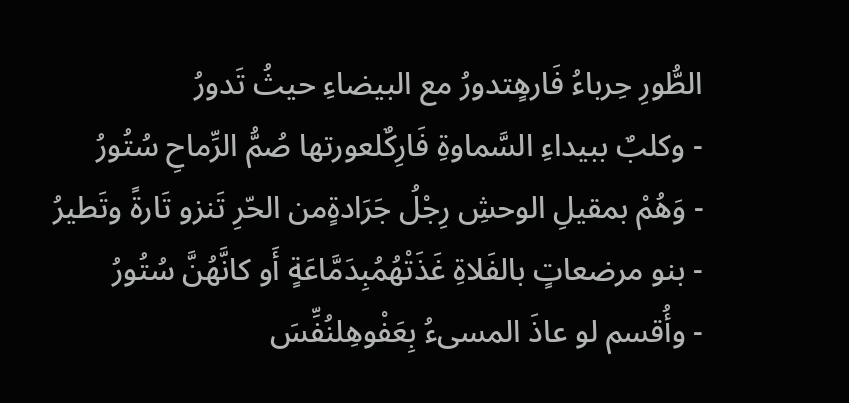الطُّورِ حِرباءُ فَارهٍتدورُ مع البيضاءِ حيثُ تَدورُ
- وكلبٌ ببيداءِ السَّماوةِ فَارِكٌلعورتها صُمُّ الرِّماحِ سُتُورُ
- وَهُمْ بمقيلِ الوحشِ رِجْلُ جَرَادةٍمن الحّرِ تَنزو تَارةً وتَطيرُ
- بنو مرضعاتٍ بالفَلاةِ غَذَتْهُمُبِدَمَّاعَةٍ أَو كانَّهُنَّ سُتُورُ
- وأُقسم لو عاذَ المسىءُ بِعَفْوهِلنُفِّسَ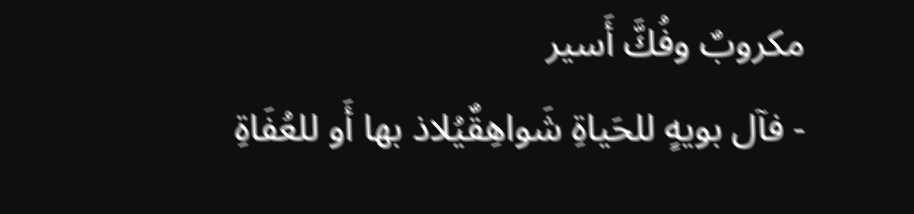مكروبٌ وفُكَّ أَسير
- فآل بويهٍ للحَياةِ شَواهِقٌيُلاذ بها أَو للعُفَاةِ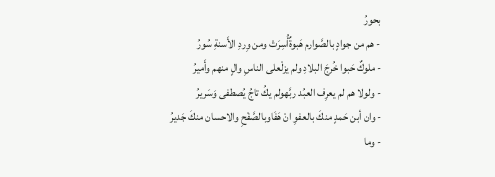بحورُ
- هم من جوادٍ بالصَّوارم هَبوةٌأُسِرَتْ ومن وِردِ الأَسنةِ سُورُ
- ملوكٌ حَبوا خُرجَ البلادِ ولم يزلْعلى الناسِ والٍ منهم وأَميرُ
- ولولا هم لم يعرِف العبُد ربَّهولم يكُ تاجُ يُصطفى وَسَريرُ
- وان أبن حَمدٍ منكَ بالعفوِ انْ هَفَاوبالصَّفْحِ والاحسان منكَ جَديرُ
- وما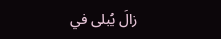زالَ يُبلى في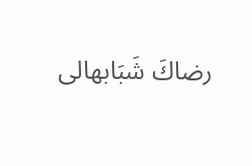رضاكَ شَبَابهالى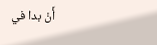أَنْ بدا في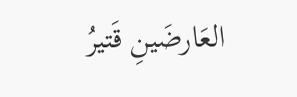العَارضَينِ قَتيرُ